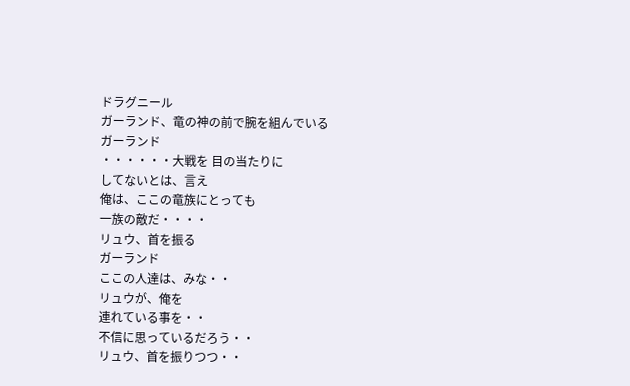ドラグニール
ガーランド、竜の神の前で腕を組んでいる
ガーランド
・・・・・・大戦を 目の当たりに
してないとは、言え
俺は、ここの竜族にとっても
一族の敵だ・・・・
リュウ、首を振る
ガーランド
ここの人達は、みな・・
リュウが、俺を
連れている事を・・
不信に思っているだろう・・
リュウ、首を振りつつ・・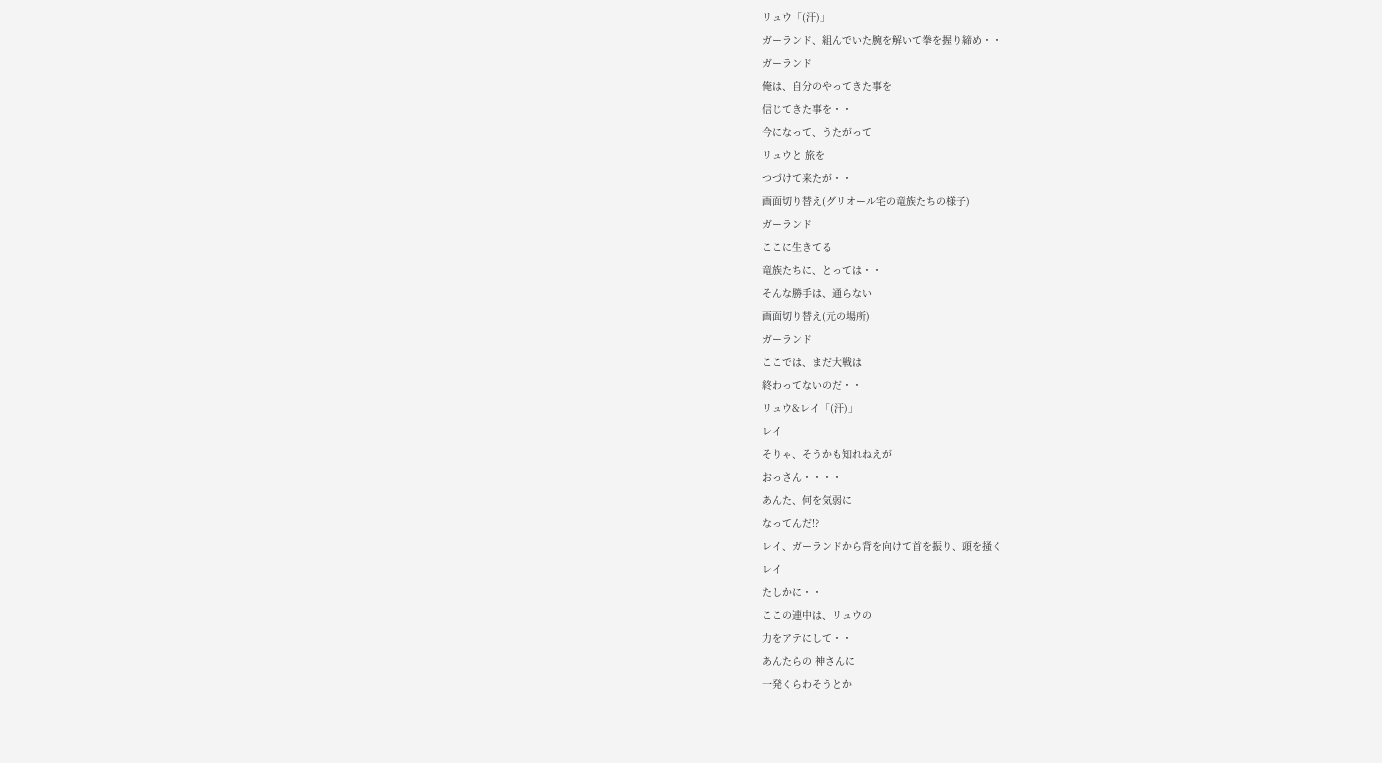リュウ「(汗)」
ガーランド、組んでいた腕を解いて拳を握り締め・・
ガーランド
俺は、自分のやってきた事を
信じてきた事を・・
今になって、うたがって
リュウと 旅を
つづけて来たが・・
画面切り替え(グリオール宅の竜族たちの様子)
ガーランド
ここに生きてる
竜族たちに、とっては・・
そんな勝手は、通らない
画面切り替え(元の場所)
ガーランド
ここでは、まだ大戦は
終わってないのだ・・
リュウ&レイ「(汗)」
レイ
そりゃ、そうかも知れねえが
おっさん・・・・
あんた、何を気弱に
なってんだ!?
レイ、ガーランドから背を向けて首を振り、頭を掻く
レイ
たしかに・・
ここの連中は、リュウの
力をアテにして・・
あんたらの 神さんに
一発くらわそうとか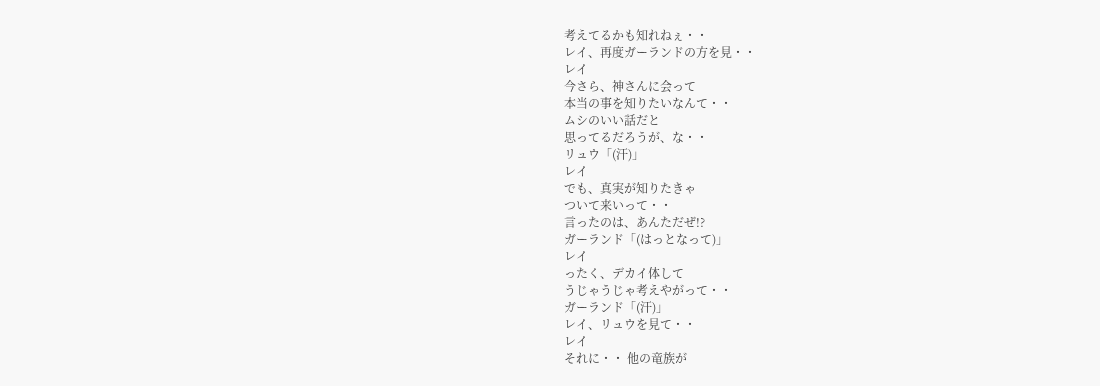考えてるかも知れねぇ・・
レイ、再度ガーランドの方を見・・
レイ
今さら、神さんに会って
本当の事を知りたいなんて・・
ムシのいい話だと
思ってるだろうが、な・・
リュウ「(汗)」
レイ
でも、真実が知りたきゃ
ついて来いって・・
言ったのは、あんただぜ!?
ガーランド「(はっとなって)」
レイ
ったく、デカイ体して
うじゃうじゃ考えやがって・・
ガーランド「(汗)」
レイ、リュウを見て・・
レイ
それに・・ 他の竜族が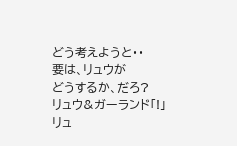どう考えようと・・
要は、リュウが
どうするか、だろ?
リュウ&ガーランド「!」
リュ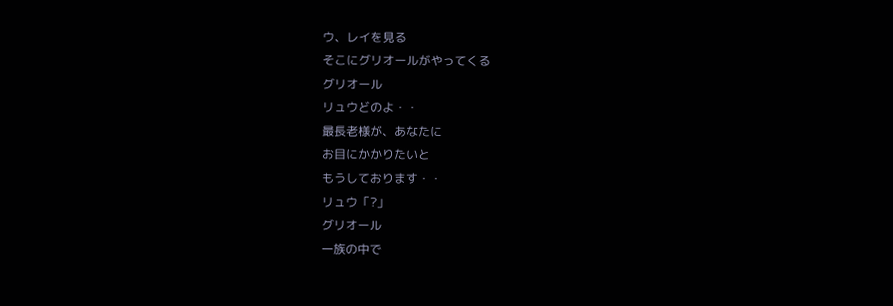ウ、レイを見る
そこにグリオールがやってくる
グリオール
リュウどのよ・・
最長老様が、あなたに
お目にかかりたいと
もうしております・・
リュウ「?」
グリオール
一族の中で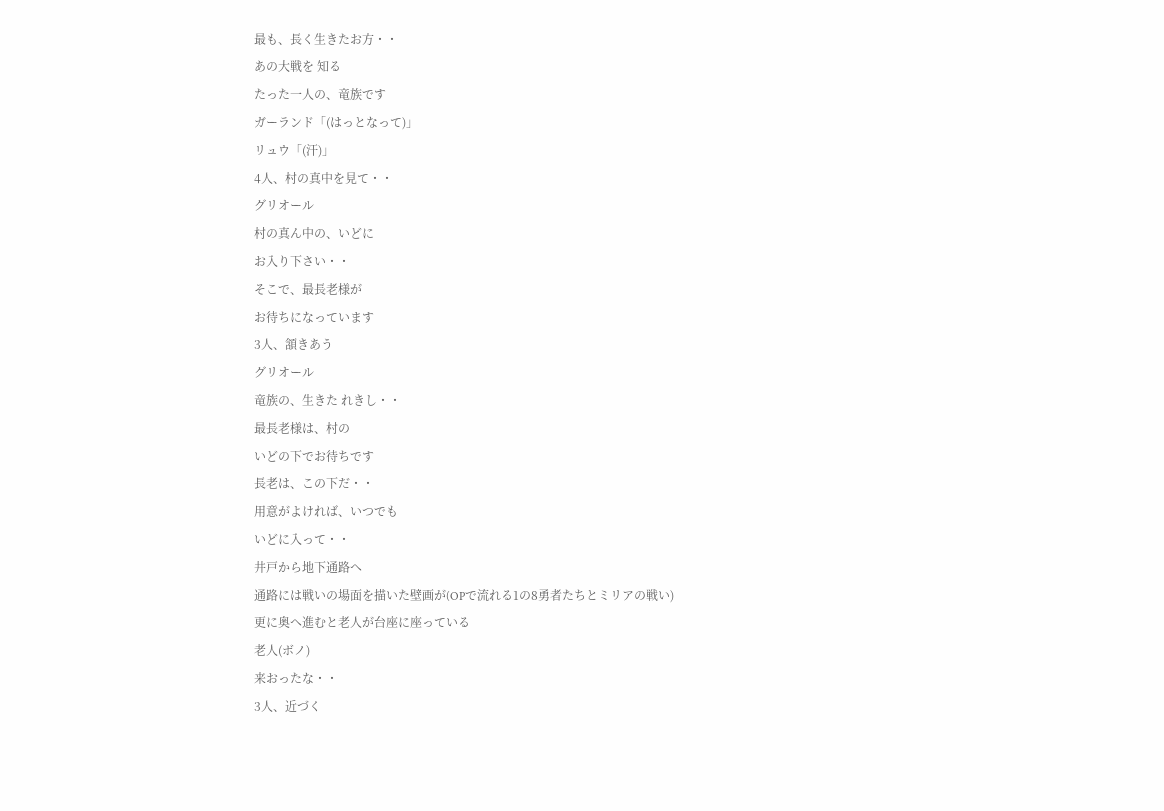最も、長く生きたお方・・
あの大戦を 知る
たった一人の、竜族です
ガーランド「(はっとなって)」
リュウ「(汗)」
4人、村の真中を見て・・
グリオール
村の真ん中の、いどに
お入り下さい・・
そこで、最長老様が
お待ちになっています
3人、頷きあう
グリオール
竜族の、生きた れきし・・
最長老様は、村の
いどの下でお待ちです
長老は、この下だ・・
用意がよければ、いつでも
いどに入って・・
井戸から地下通路へ
通路には戦いの場面を描いた壁画が(OPで流れる1の8勇者たちとミリアの戦い)
更に奥へ進むと老人が台座に座っている
老人(ボノ)
来おったな・・
3人、近づく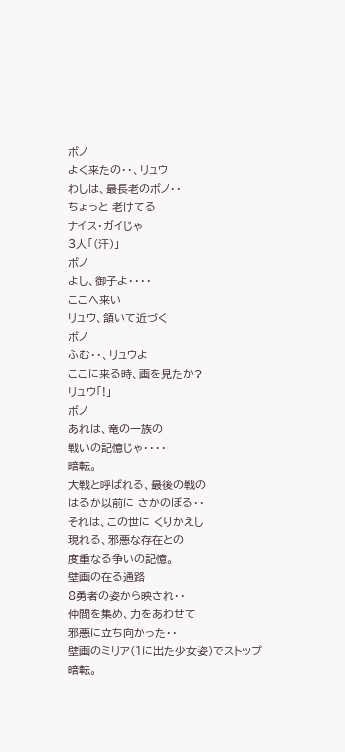ボノ
よく来たの・・、リュウ
わしは、最長老のボノ・・
ちょっと 老けてる
ナイス・ガイじゃ
3人「(汗)」
ボノ
よし、御子よ・・・・
ここへ来い
リュウ、頷いて近づく
ボノ
ふむ・・、リュウよ
ここに来る時、画を見たか?
リュウ「!」
ボノ
あれは、竜の一族の
戦いの記憶じゃ・・・・
暗転。
大戦と呼ばれる、最後の戦の
はるか以前に さかのぼる・・
それは、この世に くりかえし
現れる、邪悪な存在との
度重なる争いの記憶。
壁画の在る通路
8勇者の姿から映され・・
仲間を集め、力をあわせて
邪悪に立ち向かった・・
壁画のミリア(1に出た少女姿)でストップ
暗転。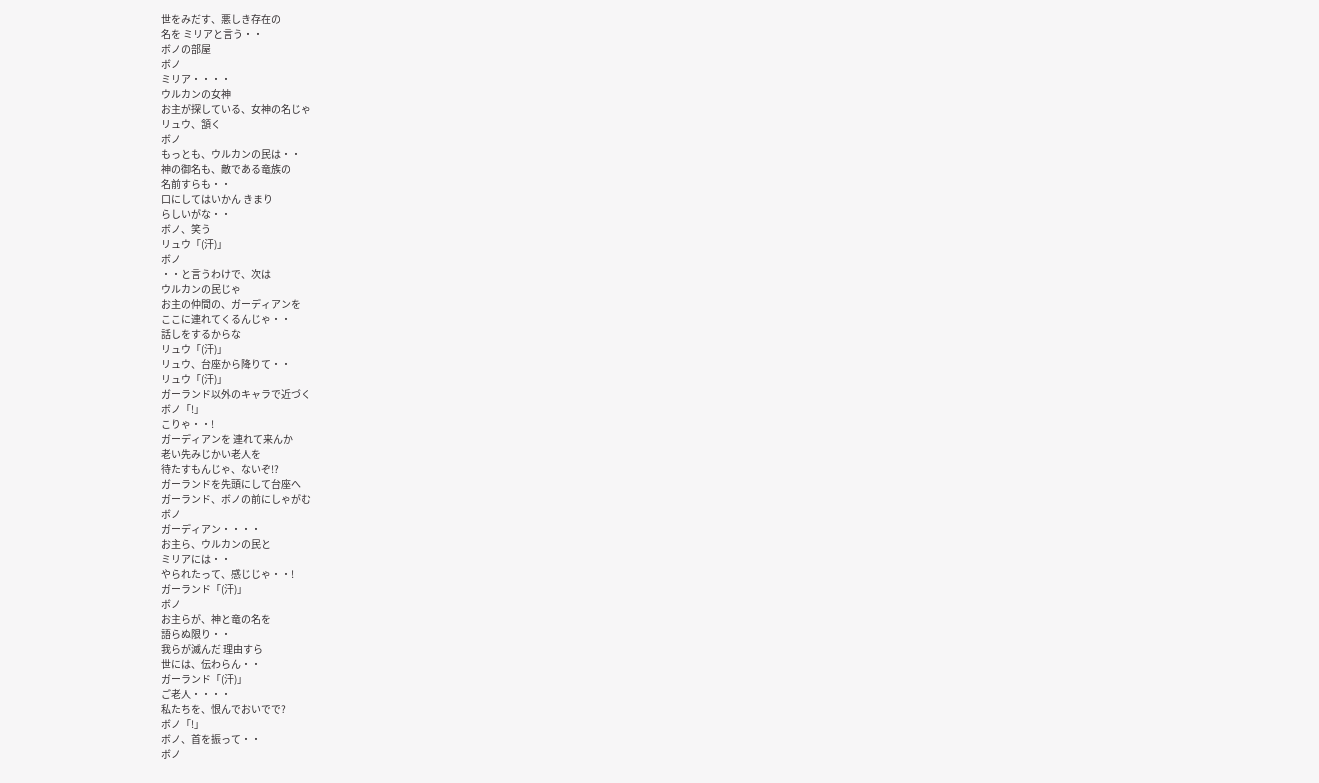世をみだす、悪しき存在の
名を ミリアと言う・・
ボノの部屋
ボノ
ミリア・・・・
ウルカンの女神
お主が探している、女神の名じゃ
リュウ、頷く
ボノ
もっとも、ウルカンの民は・・
神の御名も、敵である竜族の
名前すらも・・
口にしてはいかん きまり
らしいがな・・
ボノ、笑う
リュウ「(汗)」
ボノ
・・と言うわけで、次は
ウルカンの民じゃ
お主の仲間の、ガーディアンを
ここに連れてくるんじゃ・・
話しをするからな
リュウ「(汗)」
リュウ、台座から降りて・・
リュウ「(汗)」
ガーランド以外のキャラで近づく
ボノ「!」
こりゃ・・!
ガーディアンを 連れて来んか
老い先みじかい老人を
待たすもんじゃ、ないぞ!?
ガーランドを先頭にして台座へ
ガーランド、ボノの前にしゃがむ
ボノ
ガーディアン・・・・
お主ら、ウルカンの民と
ミリアには・・
やられたって、感じじゃ・・!
ガーランド「(汗)」
ボノ
お主らが、神と竜の名を
語らぬ限り・・
我らが滅んだ 理由すら
世には、伝わらん・・
ガーランド「(汗)」
ご老人・・・・
私たちを、恨んでおいでで?
ボノ「!」
ボノ、首を振って・・
ボノ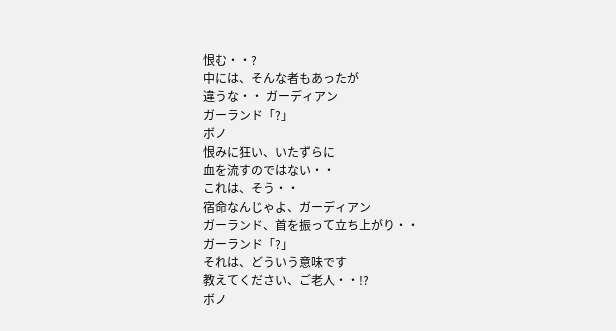恨む・・?
中には、そんな者もあったが
違うな・・ ガーディアン
ガーランド「?」
ボノ
恨みに狂い、いたずらに
血を流すのではない・・
これは、そう・・
宿命なんじゃよ、ガーディアン
ガーランド、首を振って立ち上がり・・
ガーランド「?」
それは、どういう意味です
教えてください、ご老人・・!?
ボノ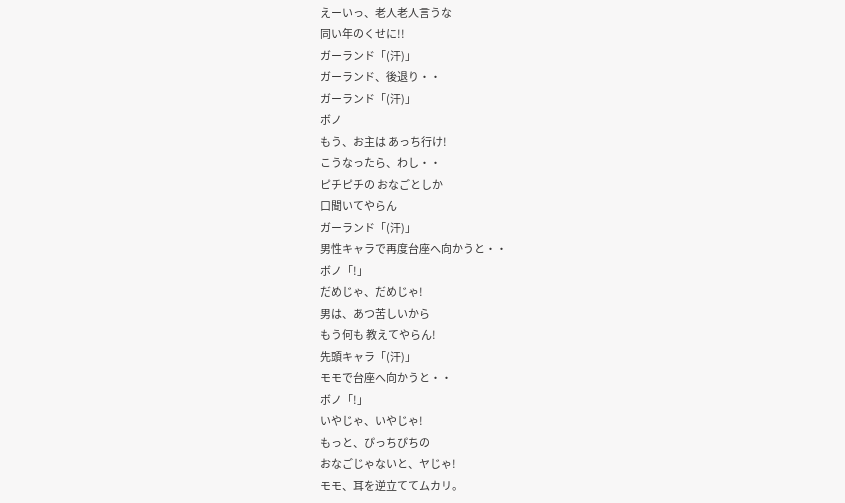えーいっ、老人老人言うな
同い年のくせに!!
ガーランド「(汗)」
ガーランド、後退り・・
ガーランド「(汗)」
ボノ
もう、お主は あっち行け!
こうなったら、わし・・
ピチピチの おなごとしか
口聞いてやらん
ガーランド「(汗)」
男性キャラで再度台座へ向かうと・・
ボノ「!」
だめじゃ、だめじゃ!
男は、あつ苦しいから
もう何も 教えてやらん!
先頭キャラ「(汗)」
モモで台座へ向かうと・・
ボノ「!」
いやじゃ、いやじゃ!
もっと、ぴっちぴちの
おなごじゃないと、ヤじゃ!
モモ、耳を逆立ててムカリ。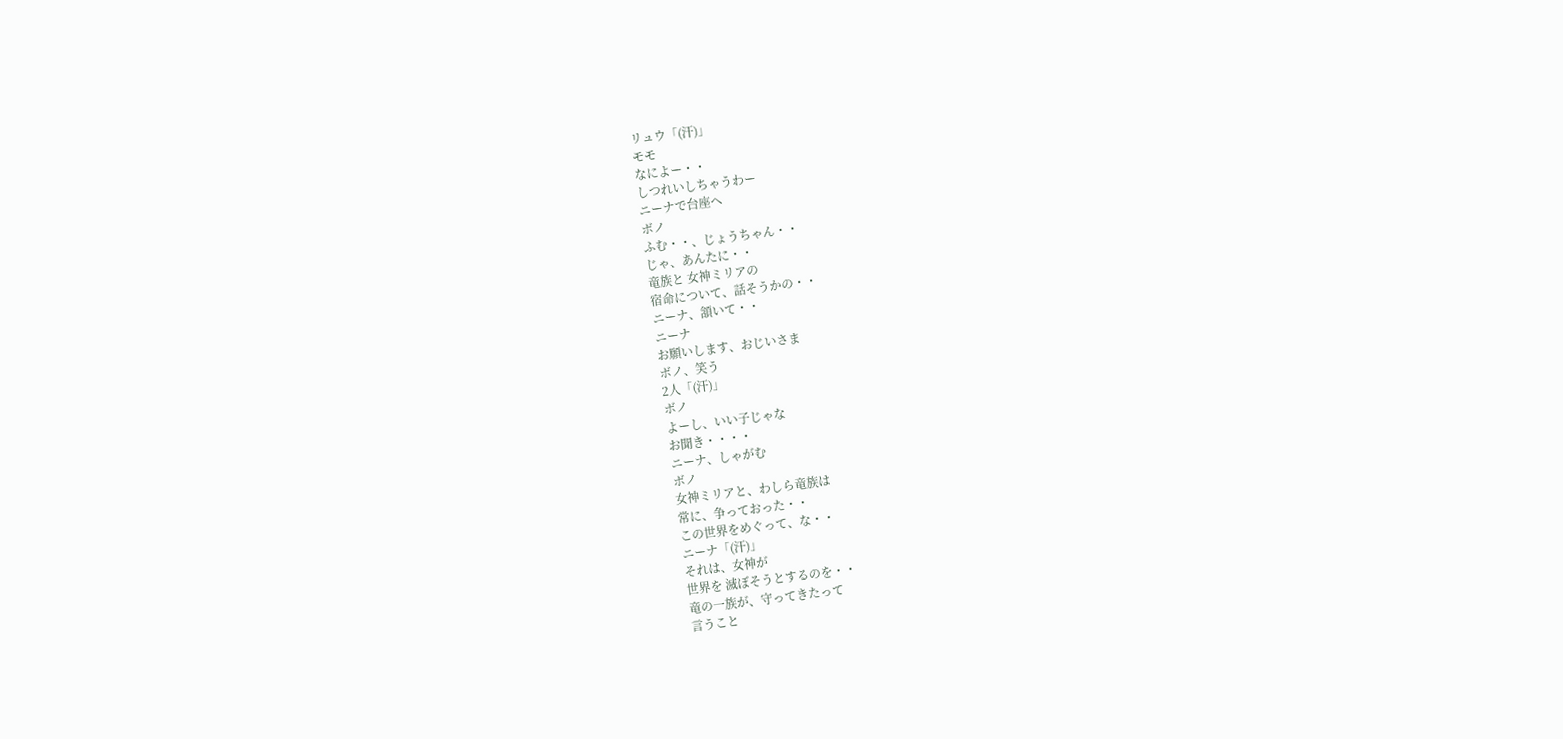リュウ「(汗)」
モモ
なによー・・
しつれいしちゃうわー
ニーナで台座へ
ボノ
ふむ・・、じょうちゃん・・
じゃ、あんたに・・
竜族と 女神ミリアの
宿命について、話そうかの・・
ニーナ、頷いて・・
ニーナ
お願いします、おじいさま
ボノ、笑う
2人「(汗)」
ボノ
よーし、いい子じゃな
お聞き・・・・
ニーナ、しゃがむ
ボノ
女神ミリアと、わしら竜族は
常に、争っておった・・
この世界をめぐって、な・・
ニーナ「(汗)」
それは、女神が
世界を 滅ぼそうとするのを・・
竜の一族が、守ってきたって
言うこと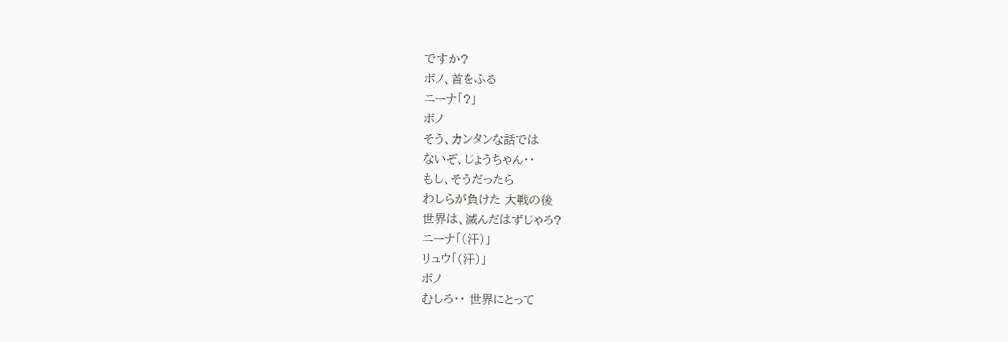ですか?
ボノ、首をふる
ニーナ「?」
ボノ
そう、カンタンな話では
ないぞ、じょうちゃん・・
もし、そうだったら
わしらが負けた 大戦の後
世界は、滅んだはずじゃろ?
ニーナ「(汗)」
リュウ「(汗)」
ボノ
むしろ・・ 世界にとって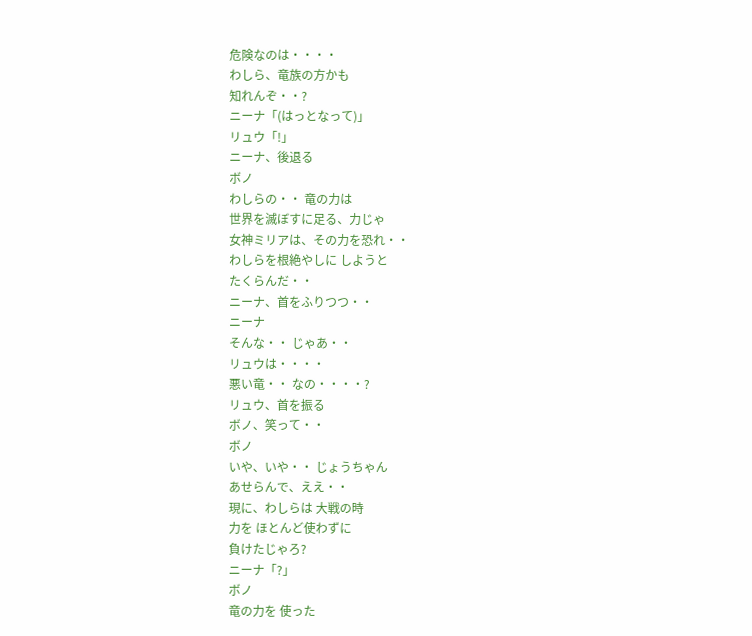危険なのは・・・・
わしら、竜族の方かも
知れんぞ・・?
ニーナ「(はっとなって)」
リュウ「!」
ニーナ、後退る
ボノ
わしらの・・ 竜の力は
世界を滅ぼすに足る、力じゃ
女神ミリアは、その力を恐れ・・
わしらを根絶やしに しようと
たくらんだ・・
ニーナ、首をふりつつ・・
ニーナ
そんな・・ じゃあ・・
リュウは・・・・
悪い竜・・ なの・・・・?
リュウ、首を振る
ボノ、笑って・・
ボノ
いや、いや・・ じょうちゃん
あせらんで、ええ・・
現に、わしらは 大戦の時
力を ほとんど使わずに
負けたじゃろ?
ニーナ「?」
ボノ
竜の力を 使った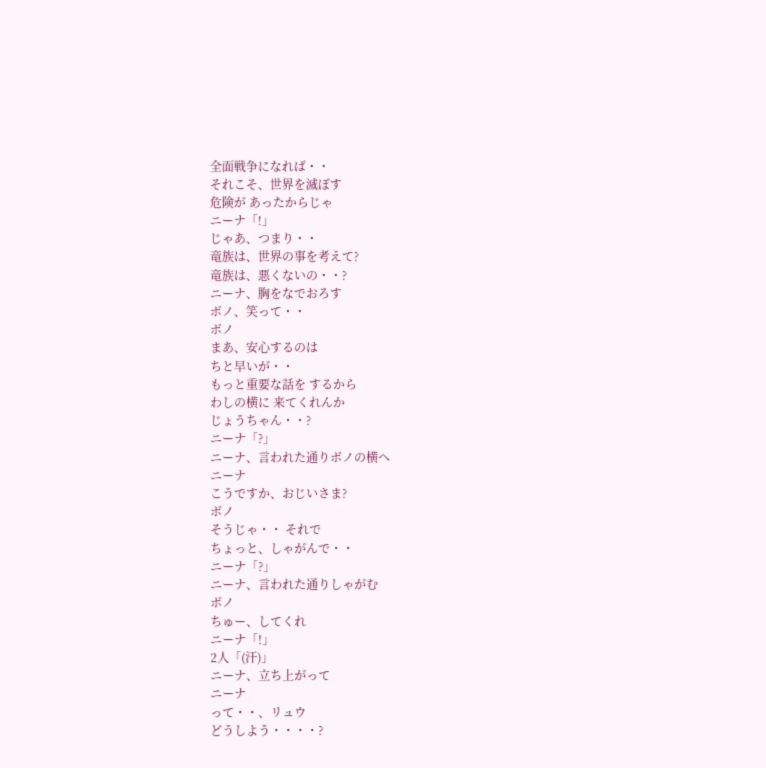全面戦争になれば・・
それこそ、世界を滅ぼす
危険が あったからじゃ
ニーナ「!」
じゃあ、つまり・・
竜族は、世界の事を考えて?
竜族は、悪くないの・・?
ニーナ、胸をなでおろす
ボノ、笑って・・
ボノ
まあ、安心するのは
ちと早いが・・
もっと重要な話を するから
わしの横に 来てくれんか
じょうちゃん・・?
ニーナ「?」
ニーナ、言われた通りボノの横へ
ニーナ
こうですか、おじいさま?
ボノ
そうじゃ・・ それで
ちょっと、しゃがんで・・
ニーナ「?」
ニーナ、言われた通りしゃがむ
ボノ
ちゅー、してくれ
ニーナ「!」
2人「(汗)」
ニーナ、立ち上がって
ニーナ
って・・、リュウ
どうしよう・・・・?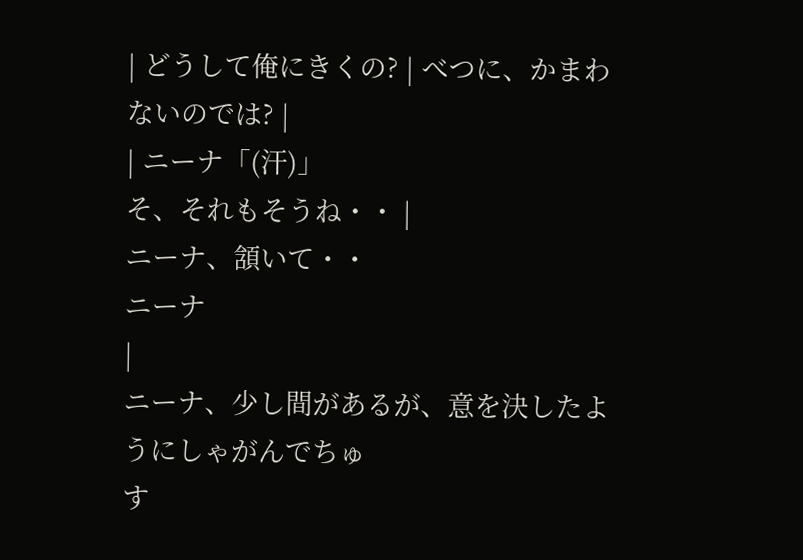| どうして俺にきくの? | べつに、かまわないのでは? |
| ニーナ「(汗)」
そ、それもそうね・・ |
ニーナ、頷いて・・
ニーナ
|
ニーナ、少し間があるが、意を決したようにしゃがんでちゅ
す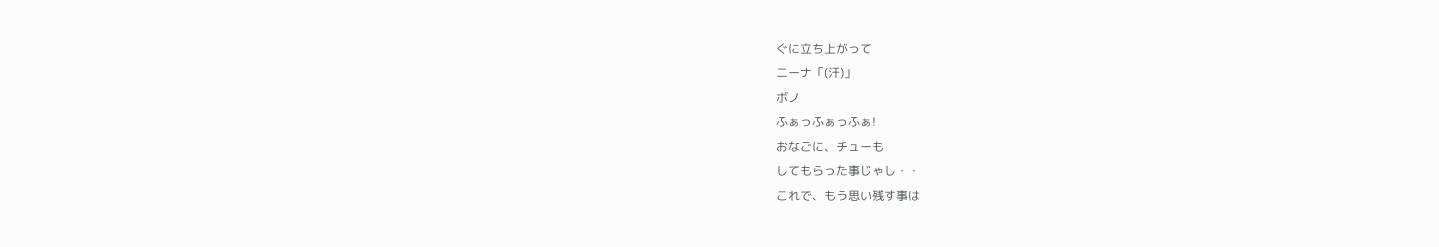ぐに立ち上がって
ニーナ「(汗)」
ボノ
ふぁっふぁっふぁ!
おなごに、チューも
してもらった事じゃし・・
これで、もう思い残す事は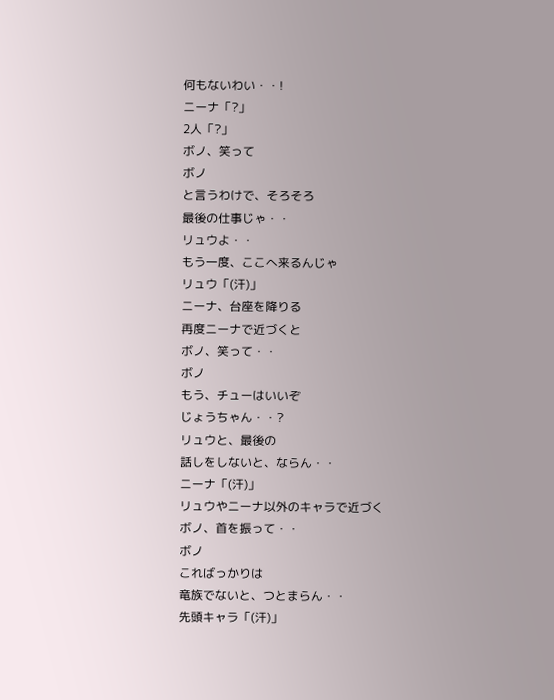何もないわい・・!
ニーナ「?」
2人「?」
ボノ、笑って
ボノ
と言うわけで、そろそろ
最後の仕事じゃ・・
リュウよ・・
もう一度、ここへ来るんじゃ
リュウ「(汗)」
ニーナ、台座を降りる
再度ニーナで近づくと
ボノ、笑って・・
ボノ
もう、チューはいいぞ
じょうちゃん・・?
リュウと、最後の
話しをしないと、ならん・・
ニーナ「(汗)」
リュウやニーナ以外のキャラで近づく
ボノ、首を振って・・
ボノ
こればっかりは
竜族でないと、つとまらん・・
先頭キャラ「(汗)」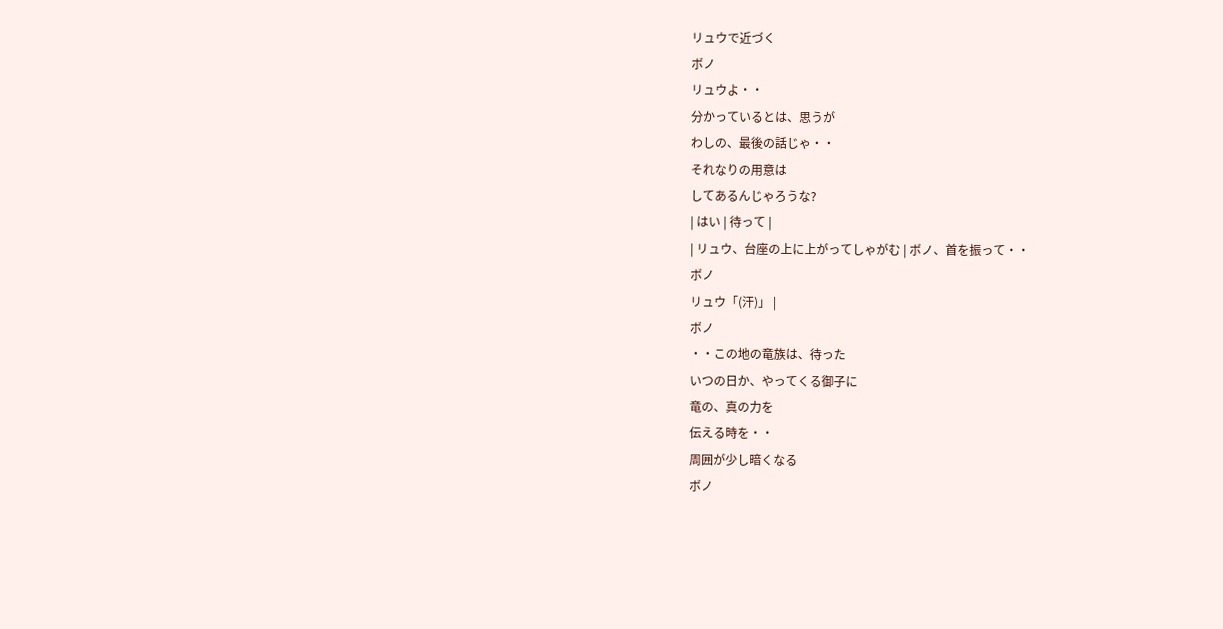リュウで近づく
ボノ
リュウよ・・
分かっているとは、思うが
わしの、最後の話じゃ・・
それなりの用意は
してあるんじゃろうな?
| はい | 待って |
| リュウ、台座の上に上がってしゃがむ | ボノ、首を振って・・
ボノ
リュウ「(汗)」 |
ボノ
・・この地の竜族は、待った
いつの日か、やってくる御子に
竜の、真の力を
伝える時を・・
周囲が少し暗くなる
ボノ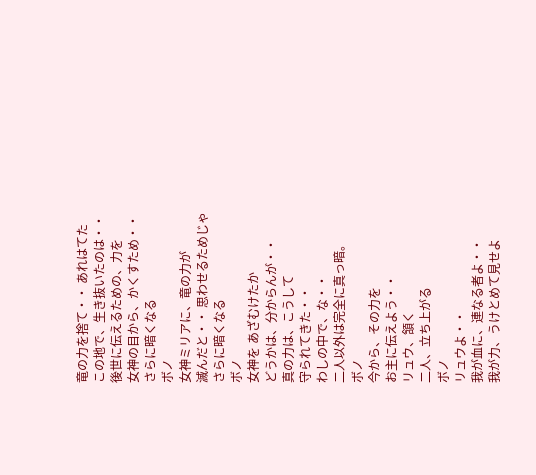竜の力を捨て・・ あれはてた
この地で、生き抜いたのは・・
後世に伝えるための、力を
女神の目から、かくすため・・
さらに暗くなる
ボノ
女神ミリアに、竜の力が
滅んだと・・ 思わせるためじゃ
さらに暗くなる
ボノ
女神を あざむけたか
どうかは、分からんが・・
真の力は、こうして
守られてきた・・
わしの中で、な・・
二人以外は完全に真っ暗。
ボノ
今から、その力を
お主に伝えよう・・
リュウ、頷く
二人、立ち上がる
ボノ
リュウよ・・
我が血に、連なる者よ・・
我が力、うけとめて見せよ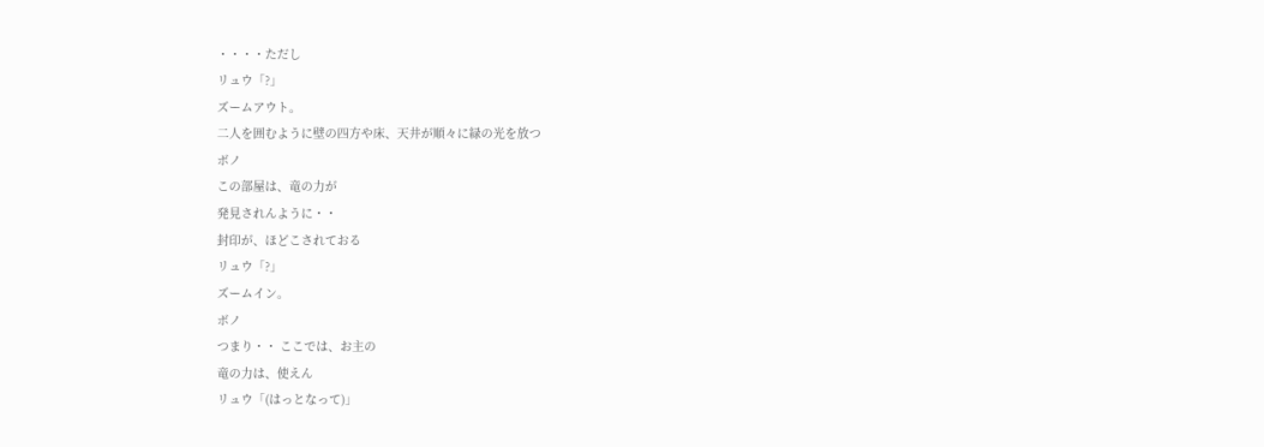・・・・ただし
リュウ「?」
ズームアウト。
二人を囲むように壁の四方や床、天井が順々に緑の光を放つ
ボノ
この部屋は、竜の力が
発見されんように・・
封印が、ほどこされておる
リュウ「?」
ズームイン。
ボノ
つまり・・ ここでは、お主の
竜の力は、使えん
リュウ「(はっとなって)」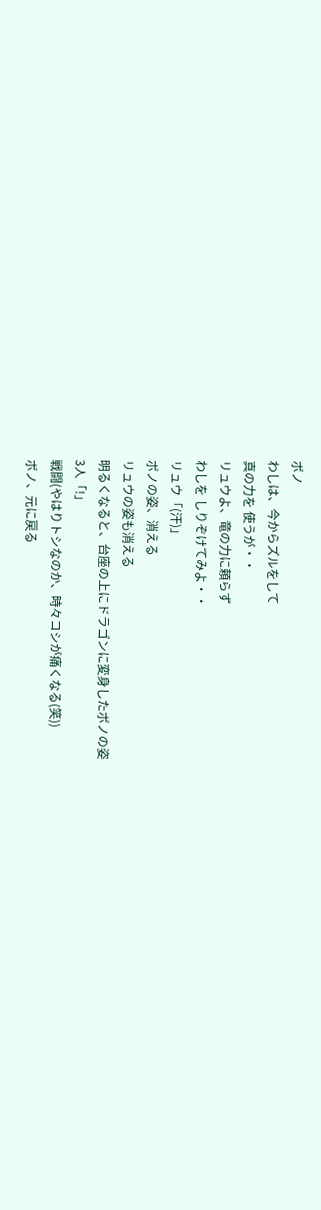ボノ
わしは、今からズルをして
真の力を 使うが・・
リュウよ、竜の力に頼らず
わしを しりぞけてみよ・・
リュウ「(汗)」
ボノの姿、消える
リュウの姿も消える
明るくなると、台座の上にドラゴンに変身したボノの姿
3人「!」
戦闘(やはりトシなのか、時々コシが痛くなる(笑))
ボノ、元に戻る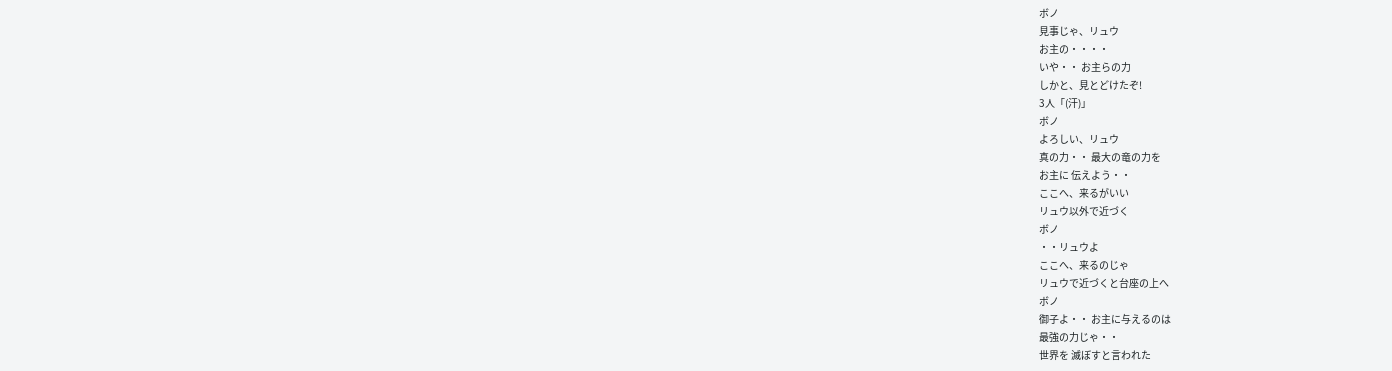ボノ
見事じゃ、リュウ
お主の・・・・
いや・・ お主らの力
しかと、見とどけたぞ!
3人「(汗)」
ボノ
よろしい、リュウ
真の力・・ 最大の竜の力を
お主に 伝えよう・・
ここへ、来るがいい
リュウ以外で近づく
ボノ
・・リュウよ
ここへ、来るのじゃ
リュウで近づくと台座の上へ
ボノ
御子よ・・ お主に与えるのは
最強の力じゃ・・
世界を 滅ぼすと言われた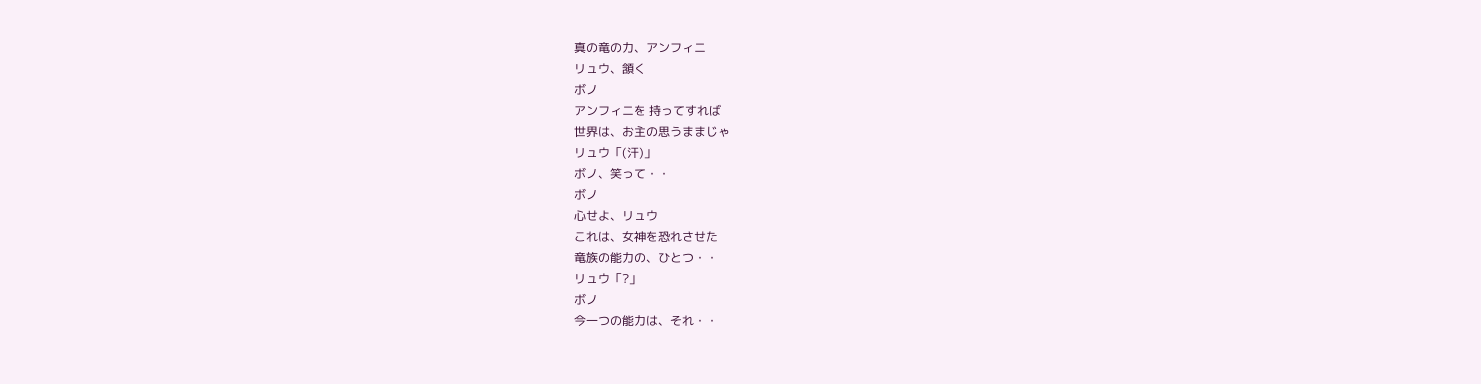真の竜の力、アンフィニ
リュウ、頷く
ボノ
アンフィニを 持ってすれば
世界は、お主の思うままじゃ
リュウ「(汗)」
ボノ、笑って・・
ボノ
心せよ、リュウ
これは、女神を恐れさせた
竜族の能力の、ひとつ・・
リュウ「?」
ボノ
今一つの能力は、それ・・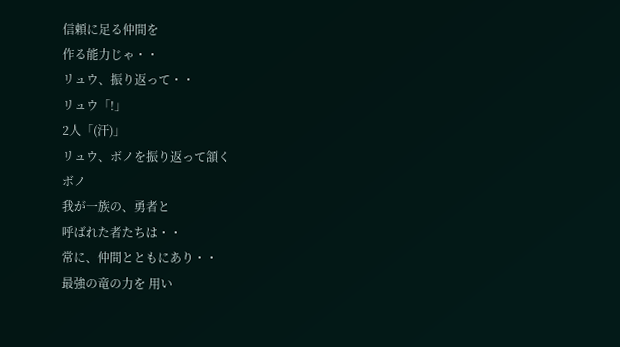信頼に足る仲間を
作る能力じゃ・・
リュウ、振り返って・・
リュウ「!」
2人「(汗)」
リュウ、ボノを振り返って頷く
ボノ
我が一族の、勇者と
呼ばれた者たちは・・
常に、仲間とともにあり・・
最強の竜の力を 用い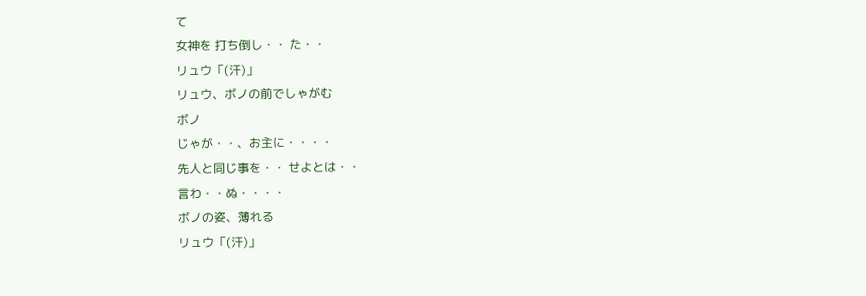て
女神を 打ち倒し・・ た・・
リュウ「(汗)」
リュウ、ボノの前でしゃがむ
ボノ
じゃが・・、お主に・・・・
先人と同じ事を・・ せよとは・・
言わ・・ぬ・・・・
ボノの姿、薄れる
リュウ「(汗)」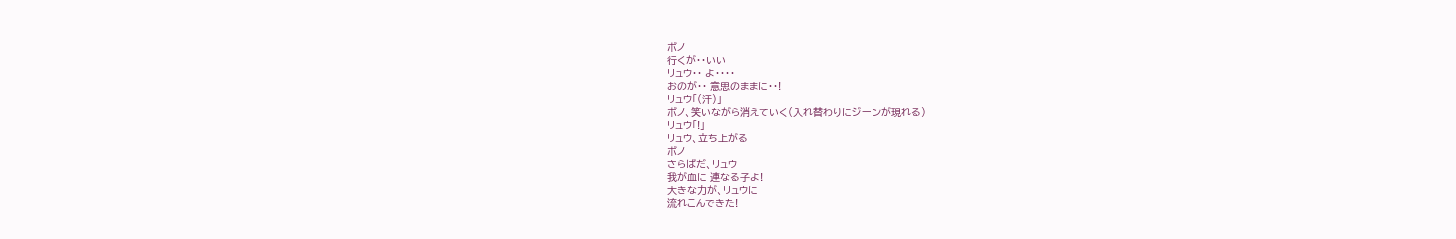ボノ
行くが・・いい
リュウ・・ よ・・・・
おのが・・ 意思のままに・・!
リュウ「(汗)」
ボノ、笑いながら消えていく(入れ替わりにジーンが現れる)
リュウ「!」
リュウ、立ち上がる
ボノ
さらばだ、リュウ
我が血に 連なる子よ!
大きな力が、リュウに
流れこんできた!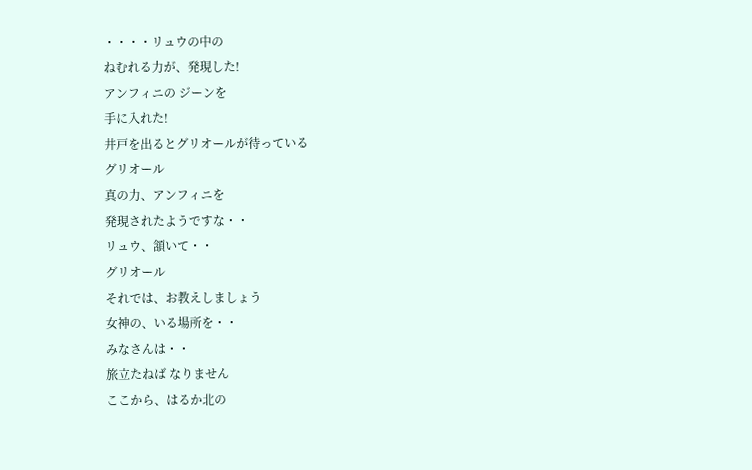・・・・リュウの中の
ねむれる力が、発現した!
アンフィニの ジーンを
手に入れた!
井戸を出るとグリオールが待っている
グリオール
真の力、アンフィニを
発現されたようですな・・
リュウ、頷いて・・
グリオール
それでは、お教えしましょう
女神の、いる場所を・・
みなさんは・・
旅立たねば なりません
ここから、はるか北の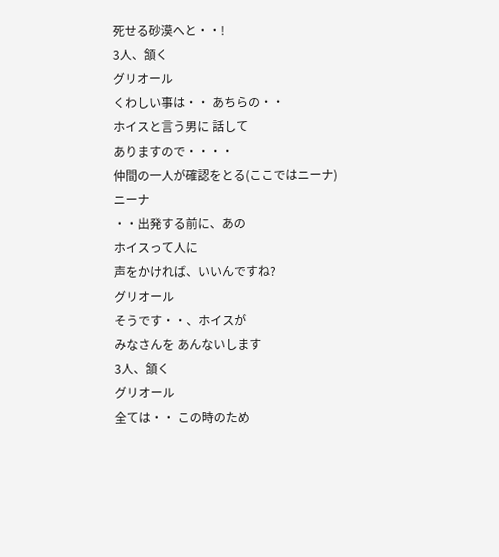死せる砂漠へと・・!
3人、頷く
グリオール
くわしい事は・・ あちらの・・
ホイスと言う男に 話して
ありますので・・・・
仲間の一人が確認をとる(ここではニーナ)
ニーナ
・・出発する前に、あの
ホイスって人に
声をかければ、いいんですね?
グリオール
そうです・・、ホイスが
みなさんを あんないします
3人、頷く
グリオール
全ては・・ この時のため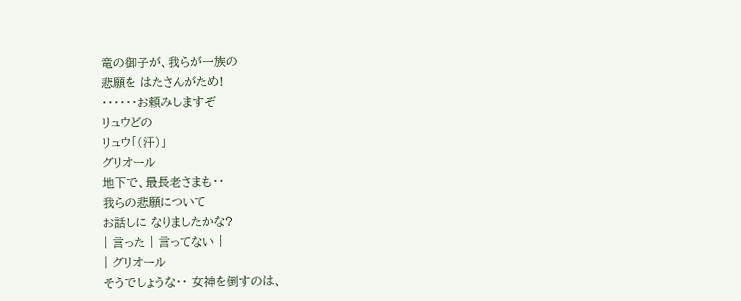竜の御子が、我らが一族の
悲願を はたさんがため!
・・・・・・お頼みしますぞ
リュウどの
リュウ「(汗)」
グリオール
地下で、最長老さまも・・
我らの悲願について
お話しに なりましたかな?
| 言った | 言ってない |
| グリオール
そうでしょうな・・ 女神を倒すのは、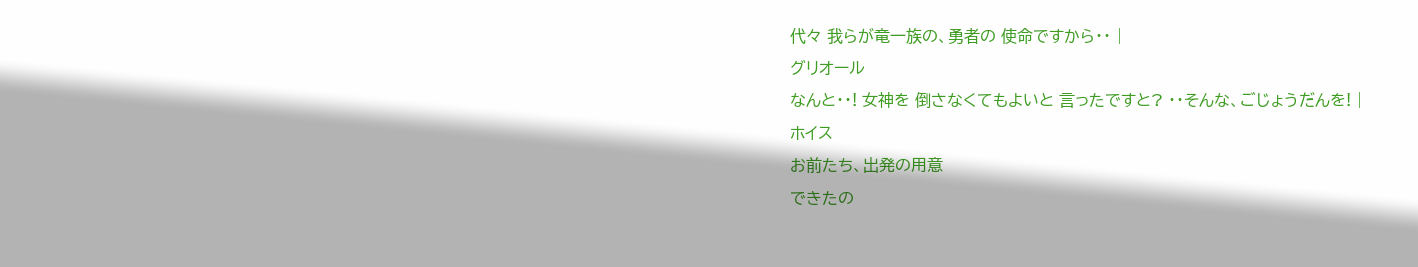代々 我らが竜一族の、勇者の 使命ですから・・ |
グリオール
なんと・・! 女神を 倒さなくてもよいと 言ったですと? ・・そんな、ごじょうだんを! |
ホイス
お前たち、出発の用意
できたの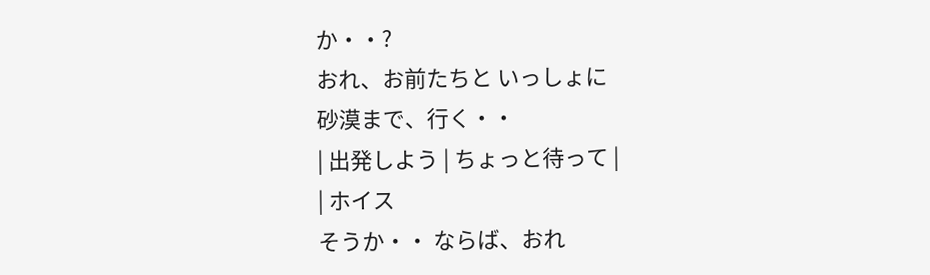か・・?
おれ、お前たちと いっしょに
砂漠まで、行く・・
| 出発しよう | ちょっと待って |
| ホイス
そうか・・ ならば、おれ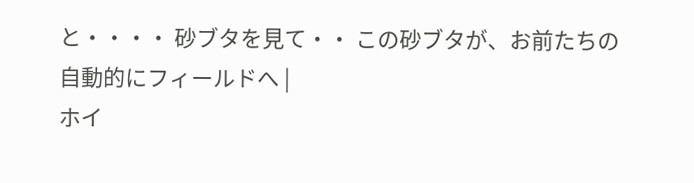と・・・・ 砂ブタを見て・・ この砂ブタが、お前たちの
自動的にフィールドへ |
ホイ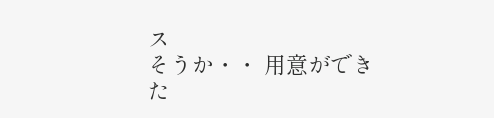ス
そうか・・ 用意ができた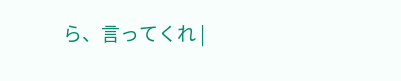ら、言ってくれ |